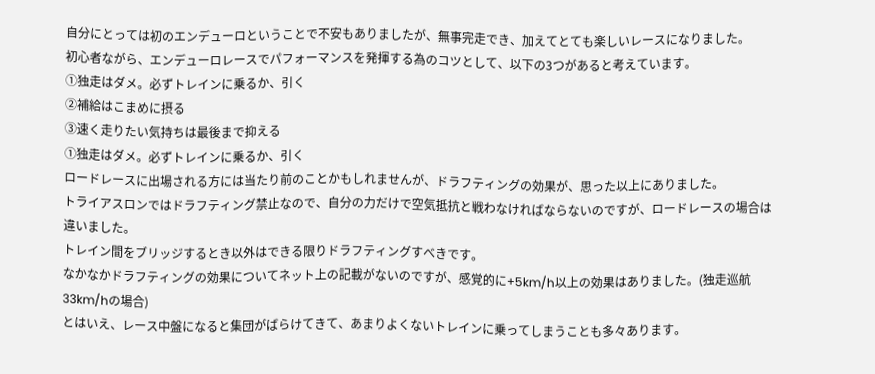自分にとっては初のエンデューロということで不安もありましたが、無事完走でき、加えてとても楽しいレースになりました。
初心者ながら、エンデューロレースでパフォーマンスを発揮する為のコツとして、以下の3つがあると考えています。
①独走はダメ。必ずトレインに乗るか、引く
②補給はこまめに摂る
③速く走りたい気持ちは最後まで抑える
①独走はダメ。必ずトレインに乗るか、引く
ロードレースに出場される方には当たり前のことかもしれませんが、ドラフティングの効果が、思った以上にありました。
トライアスロンではドラフティング禁止なので、自分の力だけで空気抵抗と戦わなければならないのですが、ロードレースの場合は違いました。
トレイン間をブリッジするとき以外はできる限りドラフティングすべきです。
なかなかドラフティングの効果についてネット上の記載がないのですが、感覚的に+5km/h以上の効果はありました。(独走巡航33km/hの場合)
とはいえ、レース中盤になると集団がばらけてきて、あまりよくないトレインに乗ってしまうことも多々あります。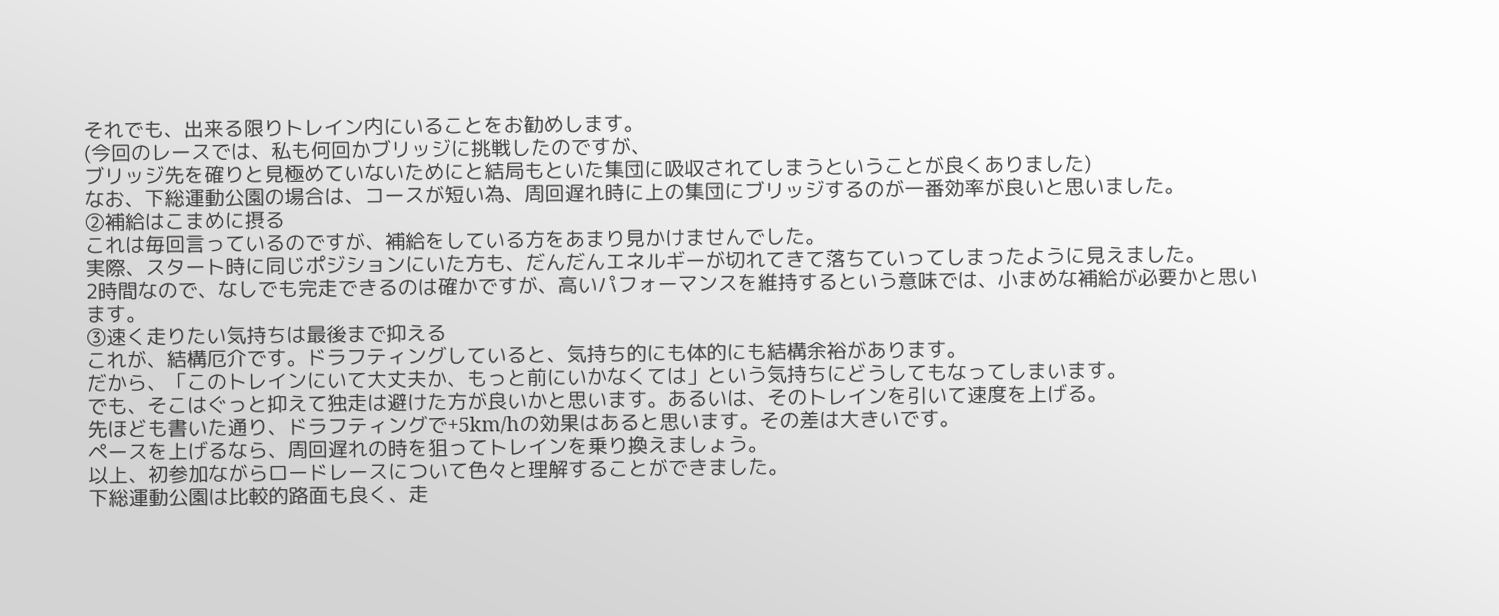それでも、出来る限りトレイン内にいることをお勧めします。
(今回のレースでは、私も何回かブリッジに挑戦したのですが、
ブリッジ先を確りと見極めていないためにと結局もといた集団に吸収されてしまうということが良くありました)
なお、下総運動公園の場合は、コースが短い為、周回遅れ時に上の集団にブリッジするのが一番効率が良いと思いました。
②補給はこまめに摂る
これは毎回言っているのですが、補給をしている方をあまり見かけませんでした。
実際、スタート時に同じポジションにいた方も、だんだんエネルギーが切れてきて落ちていってしまったように見えました。
2時間なので、なしでも完走できるのは確かですが、高いパフォーマンスを維持するという意味では、小まめな補給が必要かと思います。
③速く走りたい気持ちは最後まで抑える
これが、結構厄介です。ドラフティングしていると、気持ち的にも体的にも結構余裕があります。
だから、「このトレインにいて大丈夫か、もっと前にいかなくては」という気持ちにどうしてもなってしまいます。
でも、そこはぐっと抑えて独走は避けた方が良いかと思います。あるいは、そのトレインを引いて速度を上げる。
先ほども書いた通り、ドラフティングで+5km/hの効果はあると思います。その差は大きいです。
ペースを上げるなら、周回遅れの時を狙ってトレインを乗り換えましょう。
以上、初参加ながらロードレースについて色々と理解することができました。
下総運動公園は比較的路面も良く、走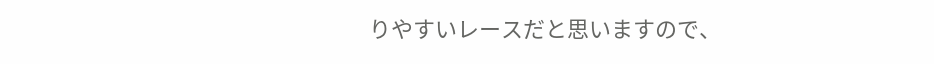りやすいレースだと思いますので、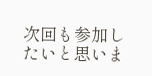次回も参加したいと思いま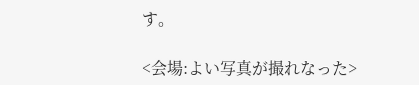す。

<会場:よい写真が撮れなった>